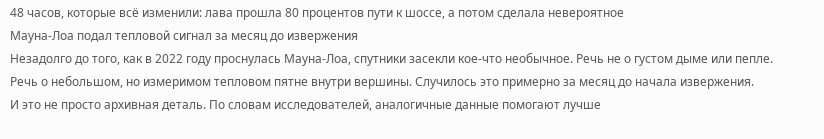48 часов, которые всё изменили: лава прошла 80 процентов пути к шоссе, а потом сделала невероятное
Мауна-Лоа подал тепловой сигнал за месяц до извержения
Незадолго до того, как в 2022 году проснулась Мауна-Лоа, спутники засекли кое-что необычное. Речь не о густом дыме или пепле. Речь о небольшом, но измеримом тепловом пятне внутри вершины. Случилось это примерно за месяц до начала извержения.
И это не просто архивная деталь. По словам исследователей, аналогичные данные помогают лучше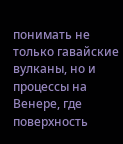понимать не только гавайские вулканы, но и процессы на Венере, где поверхность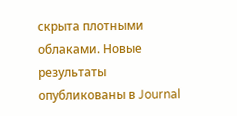скрыта плотными облаками. Новые результаты опубликованы в Journal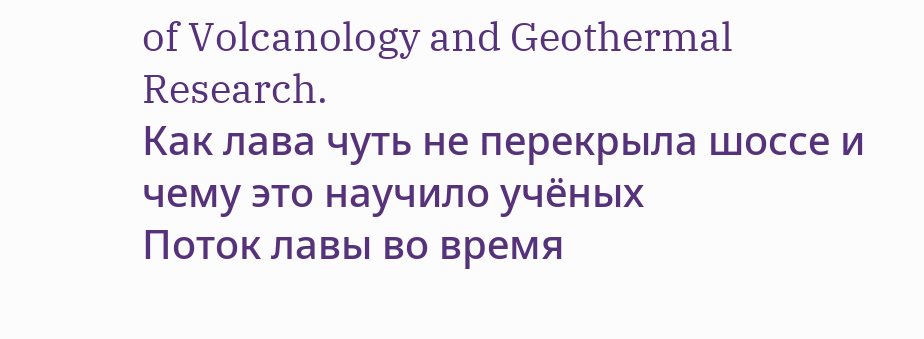of Volcanology and Geothermal Research.
Как лава чуть не перекрыла шоссе и чему это научило учёных
Поток лавы во время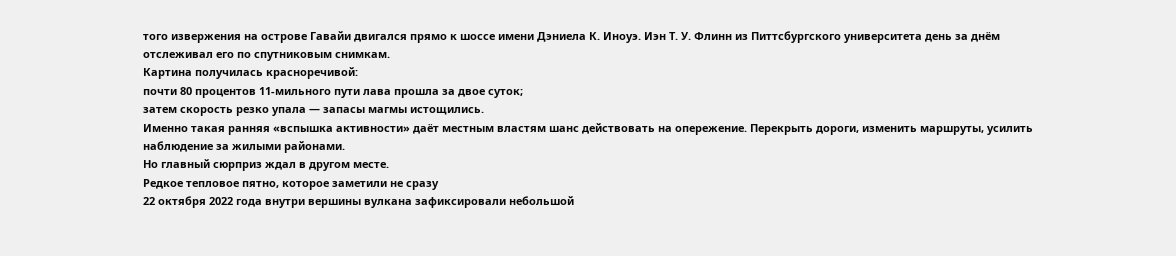того извержения на острове Гавайи двигался прямо к шоссе имени Дэниела К. Иноуэ. Иэн Т. У. Флинн из Питтсбургского университета день за днём отслеживал его по спутниковым снимкам.
Картина получилась красноречивой:
почти 80 процентов 11-мильного пути лава прошла за двое суток;
затем скорость резко упала — запасы магмы истощились.
Именно такая ранняя «вспышка активности» даёт местным властям шанс действовать на опережение. Перекрыть дороги, изменить маршруты, усилить наблюдение за жилыми районами.
Но главный сюрприз ждал в другом месте.
Редкое тепловое пятно, которое заметили не сразу
22 октября 2022 года внутри вершины вулкана зафиксировали небольшой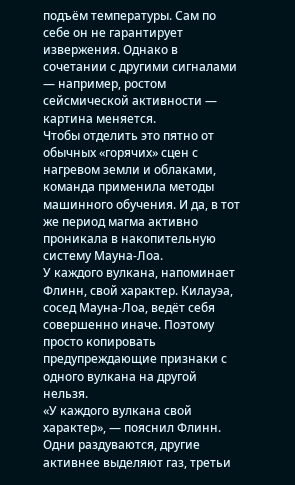подъём температуры. Сам по себе он не гарантирует извержения. Однако в сочетании с другими сигналами — например, ростом сейсмической активности — картина меняется.
Чтобы отделить это пятно от обычных «горячих» сцен с нагревом земли и облаками, команда применила методы машинного обучения. И да, в тот же период магма активно проникала в накопительную систему Мауна-Лоа.
У каждого вулкана, напоминает Флинн, свой характер. Килауэа, сосед Мауна-Лоа, ведёт себя совершенно иначе. Поэтому просто копировать предупреждающие признаки с одного вулкана на другой нельзя.
«У каждого вулкана свой характер», — пояснил Флинн.
Одни раздуваются, другие активнее выделяют газ, третьи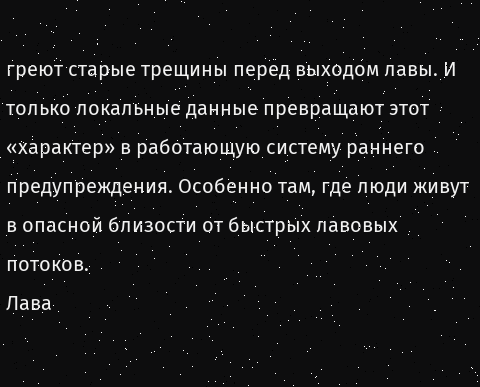греют старые трещины перед выходом лавы. И только локальные данные превращают этот «характер» в работающую систему раннего предупреждения. Особенно там, где люди живут в опасной близости от быстрых лавовых потоков.
Лава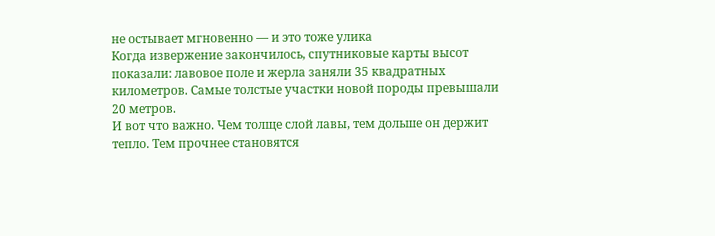не остывает мгновенно — и это тоже улика
Когда извержение закончилось, спутниковые карты высот показали: лавовое поле и жерла заняли 35 квадратных километров. Самые толстые участки новой породы превышали 20 метров.
И вот что важно. Чем толще слой лавы, тем дольше он держит тепло. Тем прочнее становятся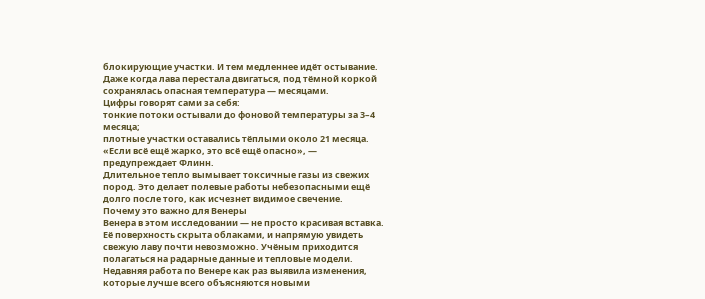блокирующие участки. И тем медленнее идёт остывание.
Даже когда лава перестала двигаться, под тёмной коркой сохранялась опасная температура — месяцами.
Цифры говорят сами за себя:
тонкие потоки остывали до фоновой температуры за 3–4 месяца;
плотные участки оставались тёплыми около 21 месяца.
«Если всё ещё жарко, это всё ещё опасно», — предупреждает Флинн.
Длительное тепло вымывает токсичные газы из свежих пород. Это делает полевые работы небезопасными ещё долго после того, как исчезнет видимое свечение.
Почему это важно для Венеры
Венера в этом исследовании — не просто красивая вставка. Её поверхность скрыта облаками, и напрямую увидеть свежую лаву почти невозможно. Учёным приходится полагаться на радарные данные и тепловые модели.
Недавняя работа по Венере как раз выявила изменения, которые лучше всего объясняются новыми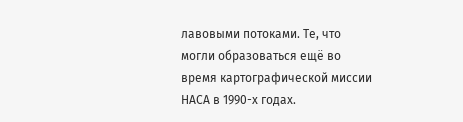лавовыми потоками. Те, что могли образоваться ещё во время картографической миссии НАСА в 1990-х годах.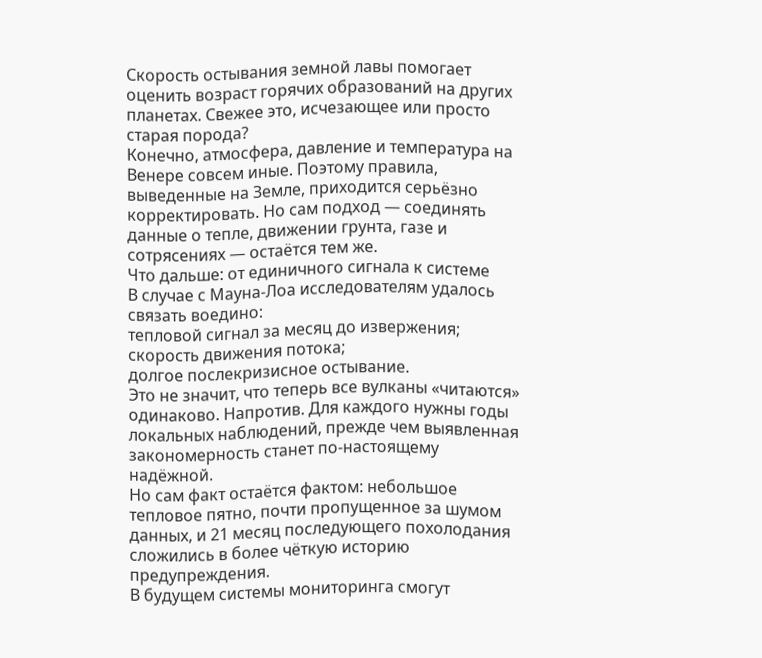Скорость остывания земной лавы помогает оценить возраст горячих образований на других планетах. Свежее это, исчезающее или просто старая порода?
Конечно, атмосфера, давление и температура на Венере совсем иные. Поэтому правила, выведенные на Земле, приходится серьёзно корректировать. Но сам подход — соединять данные о тепле, движении грунта, газе и сотрясениях — остаётся тем же.
Что дальше: от единичного сигнала к системе
В случае с Мауна-Лоа исследователям удалось связать воедино:
тепловой сигнал за месяц до извержения;
скорость движения потока;
долгое послекризисное остывание.
Это не значит, что теперь все вулканы «читаются» одинаково. Напротив. Для каждого нужны годы локальных наблюдений, прежде чем выявленная закономерность станет по-настоящему надёжной.
Но сам факт остаётся фактом: небольшое тепловое пятно, почти пропущенное за шумом данных, и 21 месяц последующего похолодания сложились в более чёткую историю предупреждения.
В будущем системы мониторинга смогут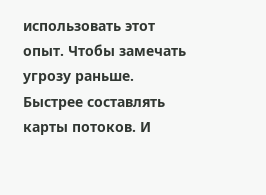использовать этот опыт. Чтобы замечать угрозу раньше. Быстрее составлять карты потоков. И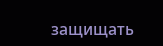защищать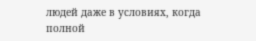людей даже в условиях, когда полной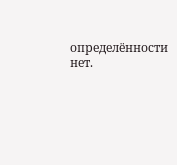определённости нет.